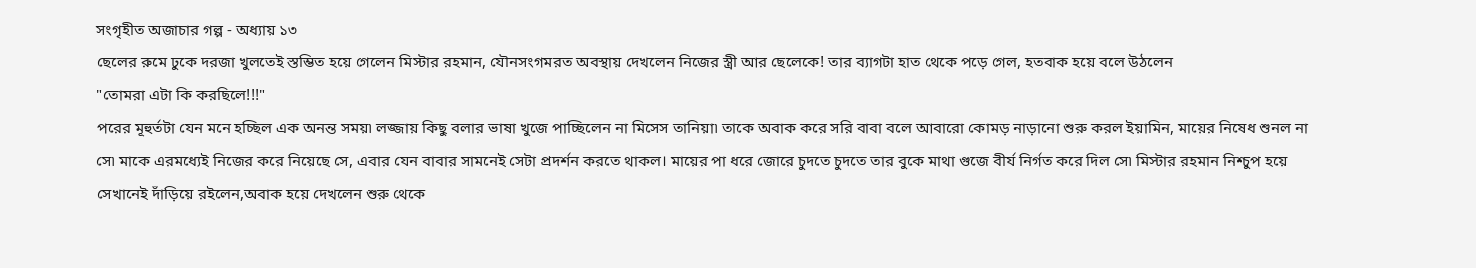সংগৃহীত অজাচার গল্প - অধ্যায় ১৩
ছেলের রুমে ঢুকে দরজা খুলতেই স্তম্ভিত হয়ে গেলেন মিস্টার রহমান, যৌনসংগমরত অবস্থায় দেখলেন নিজের স্ত্রী আর ছেলেকে! তার ব্যাগটা হাত থেকে পড়ে গেল, হতবাক হয়ে বলে উঠলেন
"তোমরা এটা কি করছিলে!!!"
পরের মূহুর্তটা যেন মনে হচ্ছিল এক অনন্ত সময়৷ লজ্জায় কিছু বলার ভাষা খুজে পাচ্ছিলেন না মিসেস তানিয়া৷ তাকে অবাক করে সরি বাবা বলে আবারো কোমড় নাড়ানো শুরু করল ইয়ামিন, মায়ের নিষেধ শুনল না সে৷ মাকে এরমধ্যেই নিজের করে নিয়েছে সে, এবার যেন বাবার সামনেই সেটা প্রদর্শন করতে থাকল। মায়ের পা ধরে জোরে চুদতে চুদতে তার বুকে মাথা গুজে বীর্য নির্গত করে দিল সে৷ মিস্টার রহমান নিশ্চুপ হয়ে সেখানেই দাঁড়িয়ে রইলেন,অবাক হয়ে দেখলেন শুরু থেকে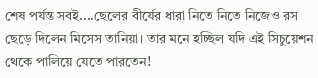শেষ পর্যন্ত সবই....ছেলের বীর্যের ধারা নিতে নিতে নিজেও রস ছেড়ে দিলেন মিসেস তানিয়া। তার মনে হচ্ছিল যদি এই সিচুয়েশন থেকে পালিয়ে যেতে পারতেন!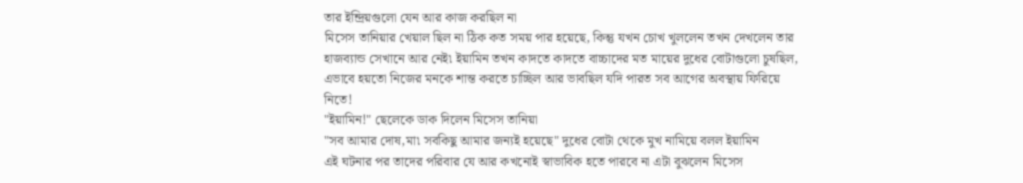তার ইন্দ্রিয়গুলো যেন আর কাজ করছিল না
মিসেস তানিয়ার খেয়াল ছিল না ঠিক কত সময় পার হয়েছে, কিন্তু যখন চোখ খুললেন তখন দেখলেন তার হাজব্যান্ড সেখানে আর নেই৷ ইয়ামিন তখন কাদতে কাদতে বাচ্চাদের মত মায়ের দুধের বোটাগুলো চুষছিল, এভাবে হয়তো নিজের মনকে শান্ত করতে চাচ্ছিল আর ভাবছিল যদি পারত সব আগের অবস্থায় ফিরিয়ে নিতে!
"ইয়ামিন!" ছেলেকে ডাক দিলেন মিসেস তানিয়া
"সব আমার দোষ,মা৷ সবকিছু আমার জন্যই হয়েছে" দুধের বোটা থেকে মুখ নামিয়ে বলল ইয়ামিন
এই ঘটনার পর তাদের পরিবার যে আর কখনোই স্বাভাবিক হতে পারবে না এটা বুঝলেন মিসেস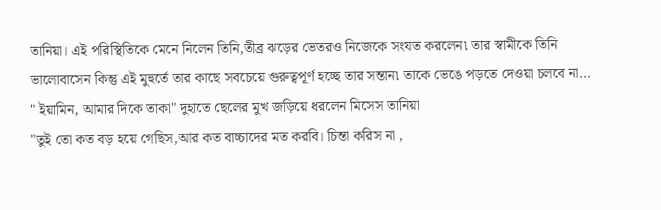তানিয়া। এই পরিস্থিতিকে মেনে নিলেন তিনি,তীব্র ঝড়ের ভেতরও নিজেকে সংযত করলেন৷ তার স্বামীকে তিনি ভালোবাসেন কিন্তু এই মুহুর্তে তার কাছে সবচেয়ে গুরুত্বপূর্ণ হচ্ছে তার সন্তান৷ তাকে ভেঙে পড়তে দেওয়া চলবে না...
" ইয়ামিন, আমার দিকে তাকা" দুহাতে ছেলের মুখ জড়িয়ে ধরলেন মিসেস তানিয়া
"তুই তো কত বড় হয়ে গেছিস,আর কত বাচ্চাদের মত করবি। চিন্তা করিস না ,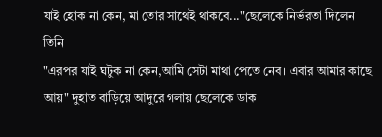যাই হোক না কেন, মা তোর সাথেই থাকবে..."ছেলেকে নির্ভরতা দিলেন তিনি
"এরপর যাই ঘটুক না কেন,আমি সেটা মাথা পেতে নেব। এবার আমার কাছে আয়" দুহাত বাড়িয়ে আদুরে গলায় ছেলেকে ডাক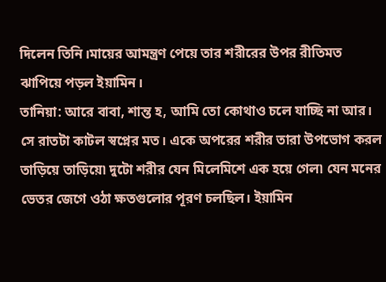দিলেন তিনি।মায়ের আমন্ত্রণ পেয়ে তার শরীরের উপর রীতিমত ঝাপিয়ে পড়ল ইয়ামিন।
তানিয়া: আরে বাবা, শান্ত হ, আমি তো কোথাও চলে যাচ্ছি না আর।
সে রাতটা কাটল স্বপ্নের মত। একে অপরের শরীর তারা উপভোগ করল তাড়িয়ে তাড়িয়ে৷ দুটো শরীর যেন মিলেমিশে এক হয়ে গেল৷ যেন মনের ভেতর জেগে ওঠা ক্ষতগুলোর পূরণ চলছিল। ইয়ামিন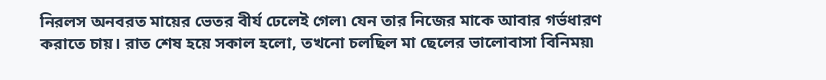নিরলস অনবরত মায়ের ভেতর বীর্য ঢেলেই গেল৷ যেন তার নিজের মাকে আবার গর্ভধারণ করাতে চায়। রাত শেষ হয়ে সকাল হলো, তখনো চলছিল মা ছেলের ভালোবাসা বিনিময়৷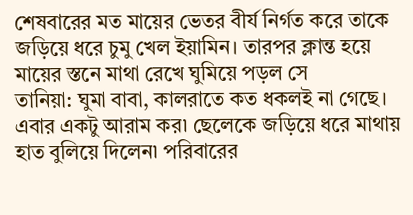শেষবারের মত মায়ের ভেতর বীর্য নির্গত করে তাকে জড়িয়ে ধরে চুমু খেল ইয়ামিন। তারপর ক্লান্ত হয়ে মায়ের স্তনে মাথা রেখে ঘুমিয়ে পড়ল সে
তানিয়া: ঘুমা বাবা, কালরাতে কত ধকলই না গেছে। এবার একটু আরাম কর৷ ছেলেকে জড়িয়ে ধরে মাথায় হাত বুলিয়ে দিলেন৷ পরিবারের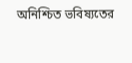অনিশ্চিত ভবিষ্যতের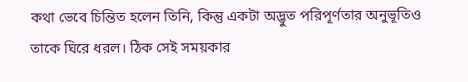কথা ভেবে চিন্তিত হলেন তিনি, কিন্তু একটা অদ্ভুত পরিপূর্ণতার অনুভূতিও তাকে ঘিরে ধরল। ঠিক সেই সময়কার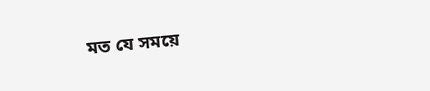মত যে সময়ে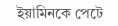ইয়ামিনকে পেটে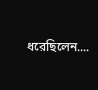ধরেছিলেন....